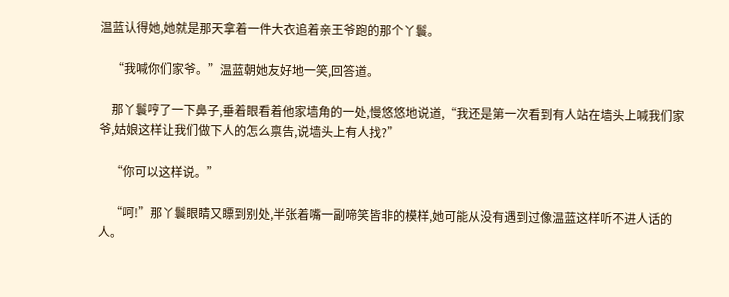温蓝认得她,她就是那天拿着一件大衣追着亲王爷跑的那个丫鬟。

    “我喊你们家爷。”温蓝朝她友好地一笑,回答道。

    那丫鬟哼了一下鼻子,垂着眼看着他家墙角的一处,慢悠悠地说道,“我还是第一次看到有人站在墙头上喊我们家爷,姑娘这样让我们做下人的怎么禀告,说墙头上有人找?”

    “你可以这样说。”

    “呵!”那丫鬟眼睛又瞟到别处,半张着嘴一副啼笑皆非的模样,她可能从没有遇到过像温蓝这样听不进人话的人。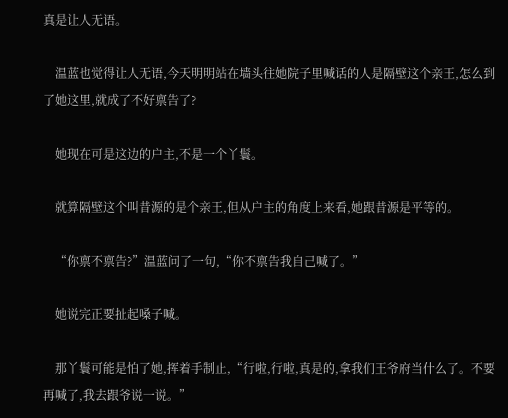真是让人无语。

    温蓝也觉得让人无语,今天明明站在墙头往她院子里喊话的人是隔壁这个亲王,怎么到了她这里,就成了不好禀告了?

    她现在可是这边的户主,不是一个丫鬟。

    就算隔壁这个叫昔源的是个亲王,但从户主的角度上来看,她跟昔源是平等的。

    “你禀不禀告?”温蓝问了一句,“你不禀告我自己喊了。”

    她说完正要扯起嗓子喊。

    那丫鬟可能是怕了她,挥着手制止,“行啦,行啦,真是的,拿我们王爷府当什么了。不要再喊了,我去跟爷说一说。”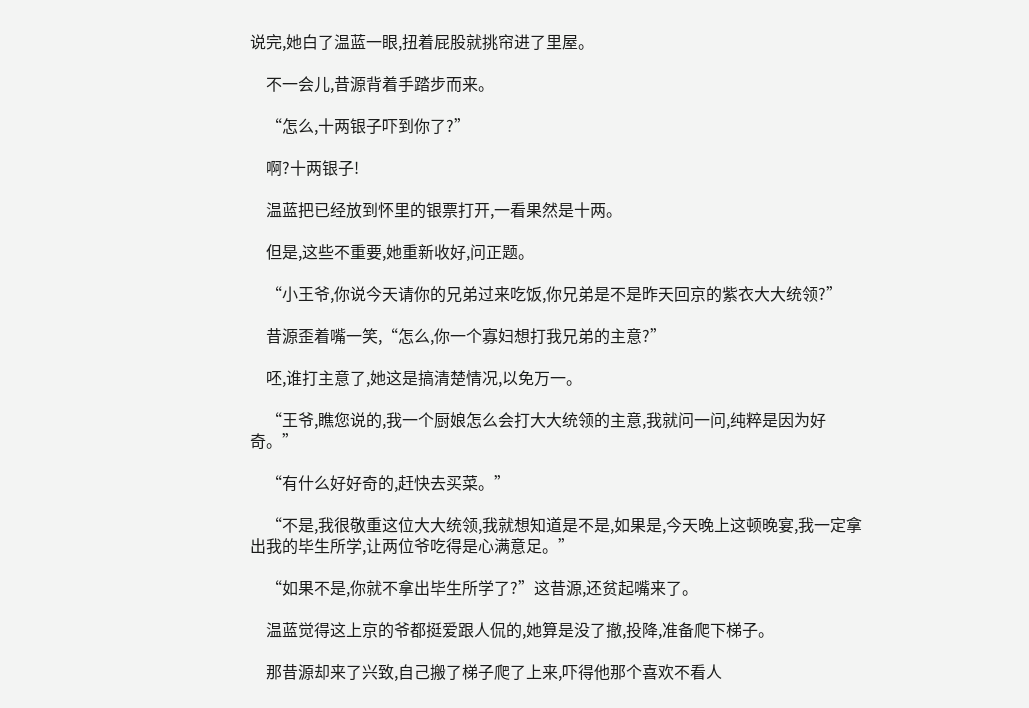说完,她白了温蓝一眼,扭着屁股就挑帘进了里屋。

    不一会儿,昔源背着手踏步而来。

    “怎么,十两银子吓到你了?”

    啊?十两银子!

    温蓝把已经放到怀里的银票打开,一看果然是十两。

    但是,这些不重要,她重新收好,问正题。

    “小王爷,你说今天请你的兄弟过来吃饭,你兄弟是不是昨天回京的紫衣大大统领?”

    昔源歪着嘴一笑,“怎么,你一个寡妇想打我兄弟的主意?”

    呸,谁打主意了,她这是搞清楚情况,以免万一。

    “王爷,瞧您说的,我一个厨娘怎么会打大大统领的主意,我就问一问,纯粹是因为好奇。”

    “有什么好好奇的,赶快去买菜。”

    “不是,我很敬重这位大大统领,我就想知道是不是,如果是,今天晚上这顿晚宴,我一定拿出我的毕生所学,让两位爷吃得是心满意足。”

    “如果不是,你就不拿出毕生所学了?”这昔源,还贫起嘴来了。

    温蓝觉得这上京的爷都挺爱跟人侃的,她算是没了撤,投降,准备爬下梯子。

    那昔源却来了兴致,自己搬了梯子爬了上来,吓得他那个喜欢不看人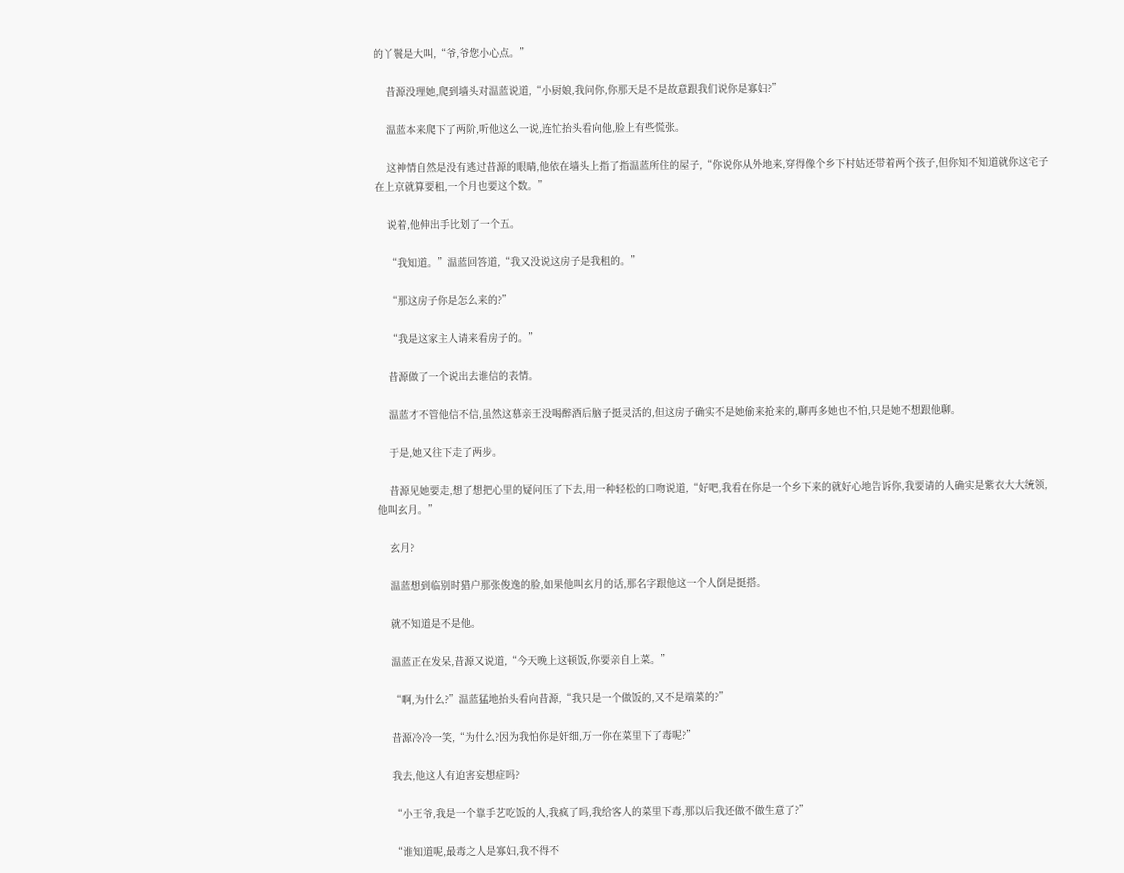的丫鬟是大叫,“爷,爷您小心点。”

    昔源没理她,爬到墙头对温蓝说道,“小厨娘,我问你,你那天是不是故意跟我们说你是寡妇?”

    温蓝本来爬下了两阶,听他这么一说,连忙抬头看向他,脸上有些慌张。

    这神情自然是没有逃过昔源的眼睛,他依在墙头上指了指温蓝所住的屋子,“你说你从外地来,穿得像个乡下村姑还带着两个孩子,但你知不知道就你这宅子在上京就算要租,一个月也要这个数。”

    说着,他伸出手比划了一个五。

    “我知道。”温蓝回答道,“我又没说这房子是我租的。”

    “那这房子你是怎么来的?”

    “我是这家主人请来看房子的。”

    昔源做了一个说出去谁信的表情。

    温蓝才不管他信不信,虽然这慕亲王没喝醉酒后脑子挺灵活的,但这房子确实不是她偷来抢来的,聊再多她也不怕,只是她不想跟他聊。

    于是,她又往下走了两步。

    昔源见她要走,想了想把心里的疑问压了下去,用一种轻松的口吻说道,“好吧,我看在你是一个乡下来的就好心地告诉你,我要请的人确实是紫衣大大统领,他叫玄月。”

    玄月?

    温蓝想到临别时猎户那张俊逸的脸,如果他叫玄月的话,那名字跟他这一个人倒是挺搭。

    就不知道是不是他。

    温蓝正在发呆,昔源又说道,“今天晚上这顿饭,你要亲自上菜。”

    “啊,为什么?”温蓝猛地抬头看向昔源,“我只是一个做饭的,又不是端菜的?”

    昔源冷冷一笑,“为什么?因为我怕你是奸细,万一你在菜里下了毒呢?”

    我去,他这人有迫害妄想症吗?

    “小王爷,我是一个靠手艺吃饭的人,我疯了吗,我给客人的菜里下毒,那以后我还做不做生意了?”

    “谁知道呢,最毒之人是寡妇,我不得不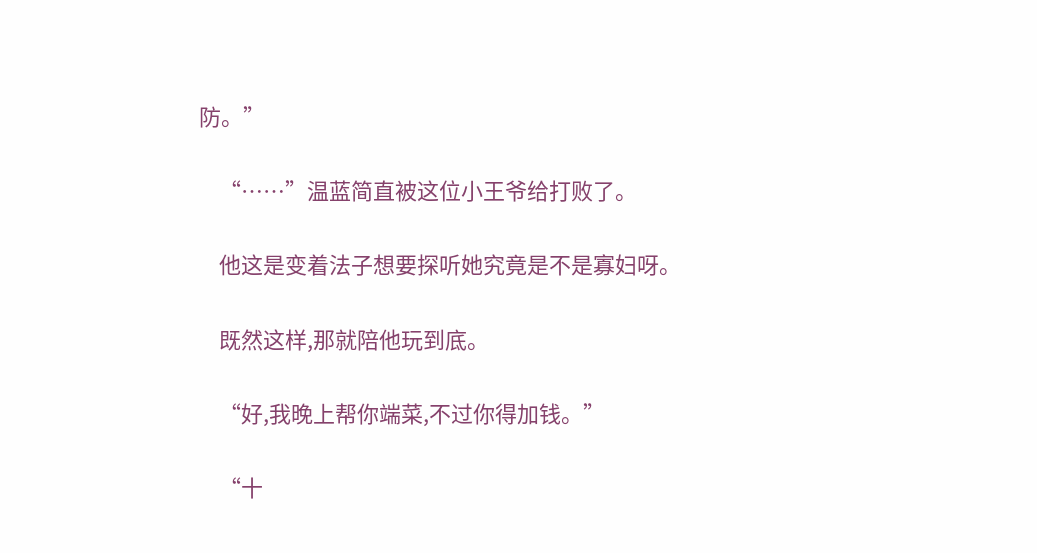防。”

    “……”温蓝简直被这位小王爷给打败了。

    他这是变着法子想要探听她究竟是不是寡妇呀。

    既然这样,那就陪他玩到底。

    “好,我晚上帮你端菜,不过你得加钱。”

    “十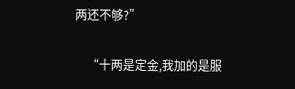两还不够?”

    “十两是定金,我加的是服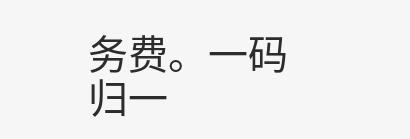务费。一码归一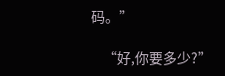码。”

    “好,你要多少?”